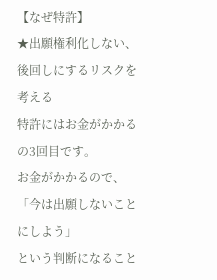【なぜ特許】
★出願権利化しない、後回しにするリスクを考える
特許にはお金がかかるの3回目です。
お金がかかるので、
「今は出願しないことにしよう」
という判断になること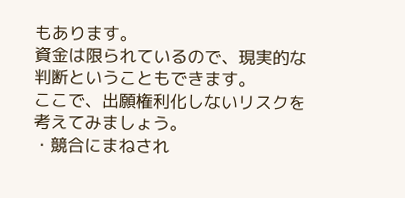もあります。
資金は限られているので、現実的な判断ということもできます。
ここで、出願権利化しないリスクを考えてみましょう。
・競合にまねされ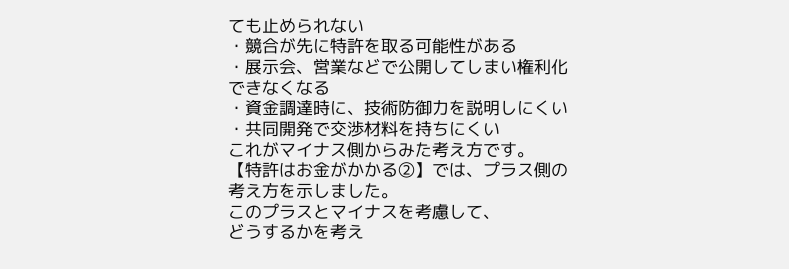ても止められない
・競合が先に特許を取る可能性がある
・展示会、営業などで公開してしまい権利化できなくなる
・資金調達時に、技術防御力を説明しにくい
・共同開発で交渉材料を持ちにくい
これがマイナス側からみた考え方です。
【特許はお金がかかる②】では、プラス側の考え方を示しました。
このプラスとマイナスを考慮して、
どうするかを考え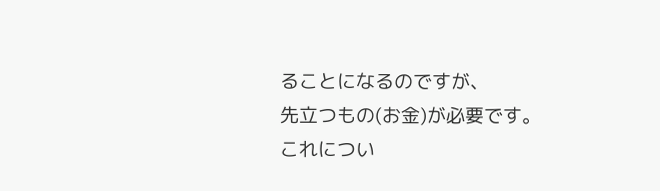ることになるのですが、
先立つもの(お金)が必要です。
これについ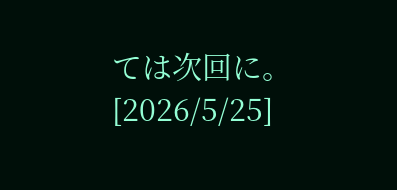ては次回に。
[2026/5/25]